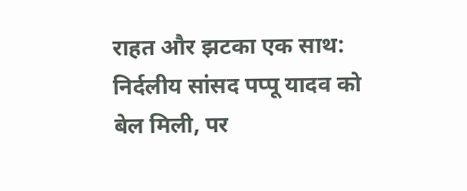राहत और झटका एक साथ: निर्दलीय सांसद पप्पू यादव को बेल मिली, पर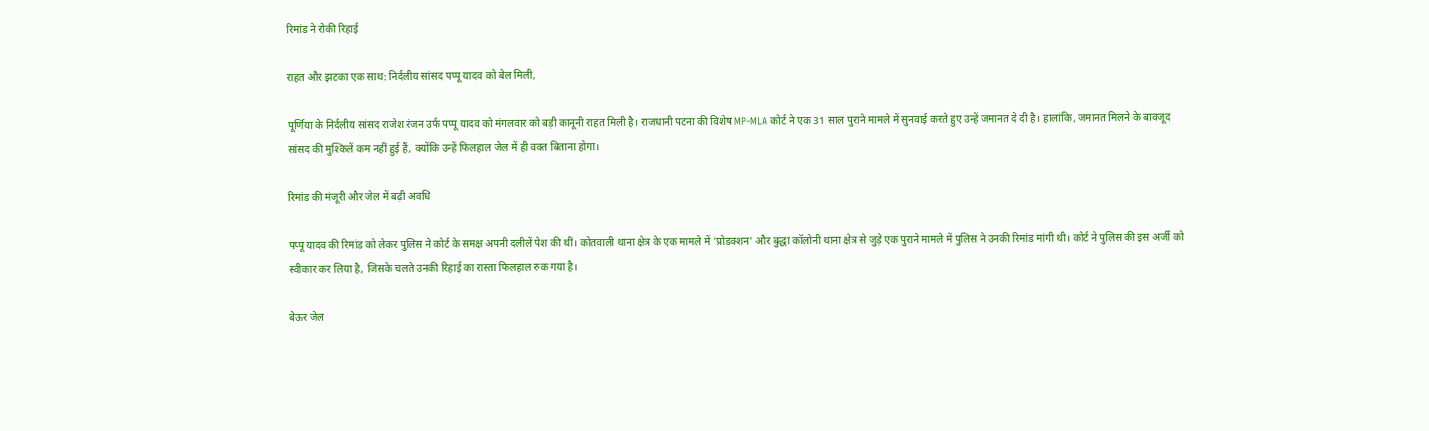रिमांड ने रोकी रिहाई

राहत और झटका एक साथ: निर्दलीय सांसद पप्पू यादव को बेल मिली,

पूर्णिया के निर्दलीय सांसद राजेश रंजन उर्फ पप्पू यादव को मंगलवार को बड़ी कानूनी राहत मिली है। राजधानी पटना की विशेष MP-MLA कोर्ट ने एक 31 साल पुराने मामले में सुनवाई करते हुए उन्हें जमानत दे दी है। हालांकि, जमानत मिलने के बावजूद सांसद की मुश्किलें कम नहीं हुई हैं, क्योंकि उन्हें फिलहाल जेल में ही वक्त बिताना होगा।

रिमांड की मंजूरी और जेल में बढ़ी अवधि

पप्पू यादव की रिमांड को लेकर पुलिस ने कोर्ट के समक्ष अपनी दलीलें पेश की थीं। कोतवाली थाना क्षेत्र के एक मामले में 'प्रोडक्शन' और बुद्धा कॉलोनी थाना क्षेत्र से जुड़े एक पुराने मामले में पुलिस ने उनकी रिमांड मांगी थी। कोर्ट ने पुलिस की इस अर्जी को स्वीकार कर लिया है, जिसके चलते उनकी रिहाई का रास्ता फिलहाल रुक गया है।

बेऊर जेल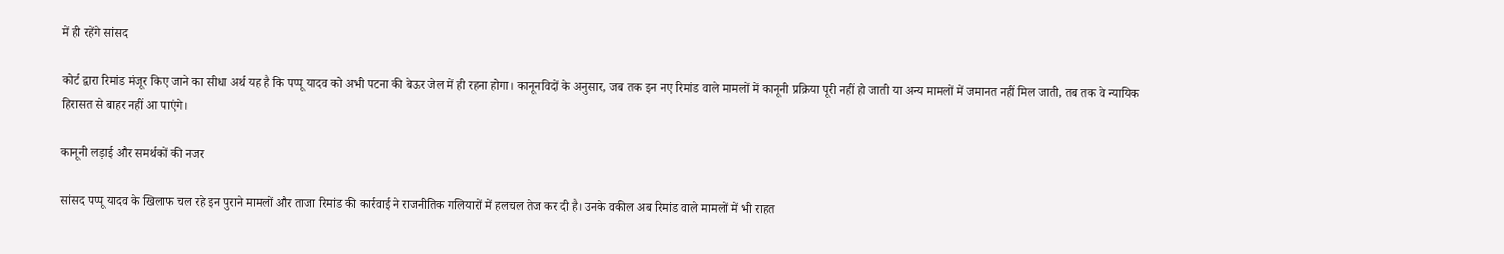में ही रहेंगे सांसद

कोर्ट द्वारा रिमांड मंजूर किए जाने का सीधा अर्थ यह है कि पप्पू यादव को अभी पटना की बेऊर जेल में ही रहना होगा। कानूनविदों के अनुसार, जब तक इन नए रिमांड वाले मामलों में कानूनी प्रक्रिया पूरी नहीं हो जाती या अन्य मामलों में जमानत नहीं मिल जाती, तब तक वे न्यायिक हिरासत से बाहर नहीं आ पाएंगे।

कानूनी लड़ाई और समर्थकों की नजर

सांसद पप्पू यादव के खिलाफ चल रहे इन पुराने मामलों और ताजा रिमांड की कार्रवाई ने राजनीतिक गलियारों में हलचल तेज कर दी है। उनके वकील अब रिमांड वाले मामलों में भी राहत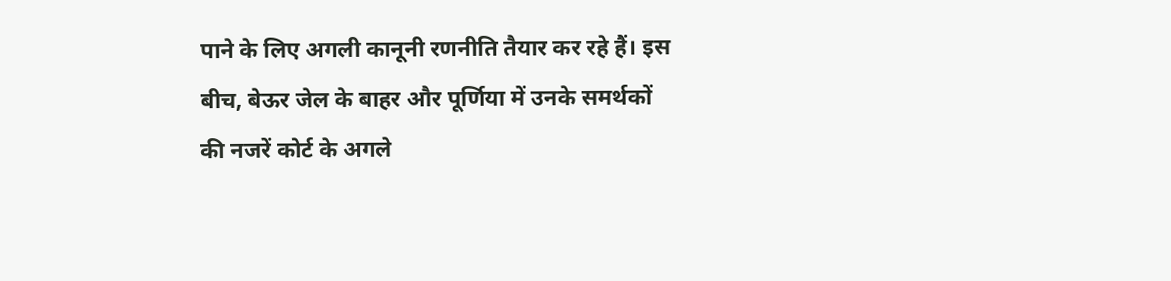पाने के लिए अगली कानूनी रणनीति तैयार कर रहे हैं। इस बीच, बेऊर जेल के बाहर और पूर्णिया में उनके समर्थकों की नजरें कोर्ट के अगले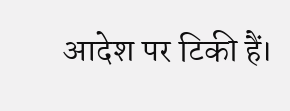आदेश पर टिकी हैं।